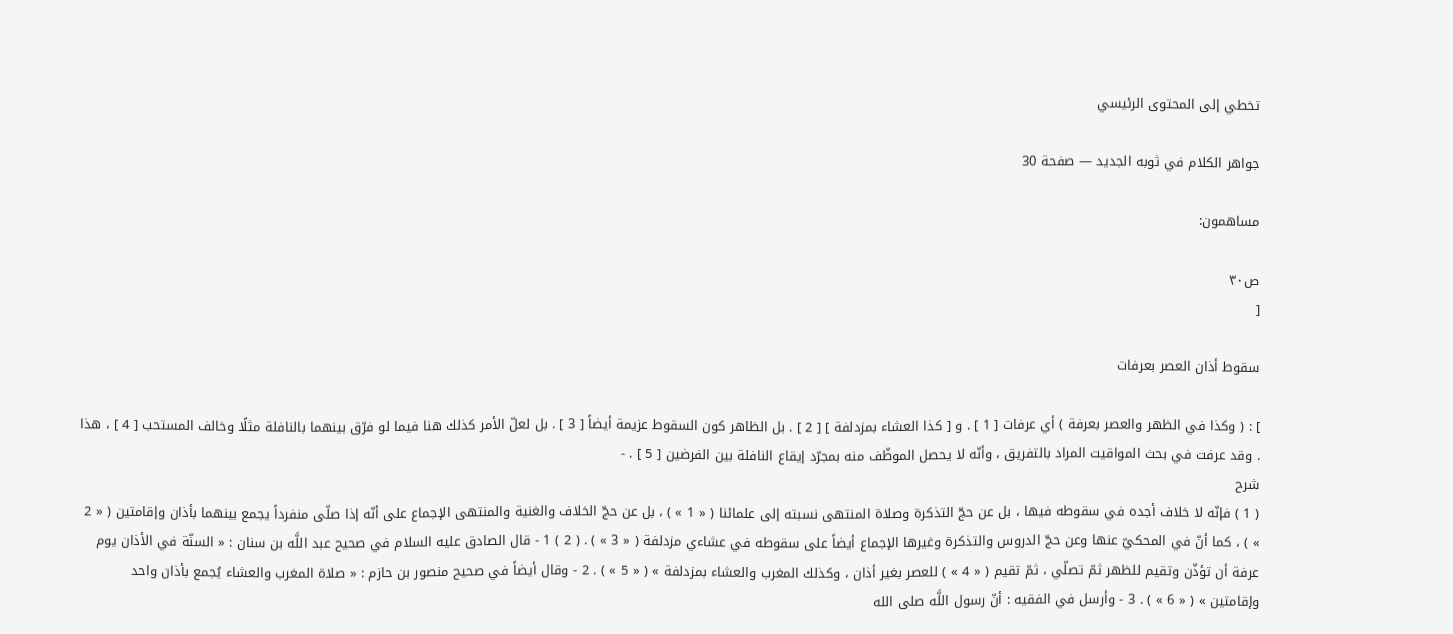تخطي إلى المحتوى الرئيسي

جواهر الكلام في ثوبه الجديد — صفحة 30

مساهمون:

ص٣٠
[

سقوط أذان العصر بعرفات

] : ( وكذا في الظهر والعصر بعرفة ) أي عرفات [ 1 ] . و [ كذا العشاء بمزدلفة ] [ 2 ] . بل الظاهر كون السقوط عزيمة أيضاً [ 3 ] . بل لعلّ الأمر كذلك هنا فيما لو فرّق بينهما بالنافلة مثلًا وخالف المستحب [ 4 ] ، هذا . وقد عرفت في بحث المواقيت المراد بالتفريق ، وأنّه لا يحصل الموظّف منه بمجرّد إيقاع النافلة بين الفرضين [ 5 ] . -
شرح
( 1 ) فإنّه لا خلاف أجده في سقوطه فيها ، بل عن حجّ التذكرة وصلاة المنتهى نسبته إلى علمائنا ( « 1 » ) ، بل عن حجّ الخلاف والغنية والمنتهى الإجماع على أنّه إذا صلّى منفرداً يجمع بينهما بأذان وإقامتين ( « 2 » ) ، كما أنّ في المحكيّ عنها وعن حجّ الدروس والتذكرة وغيرها الإجماع أيضاً على سقوطه في عشاءي مزدلفة ( « 3 » ) . ( 2 ) 1 - قال الصادق عليه السلام في صحيح عبد اللَّه بن سنان : « السنّة في الأذان يوم عرفة أن تؤذّن وتقيم للظهر ثمّ تصلّي ، ثمّ تقيم ( « 4 » ) للعصر بغير أذان ، وكذلك المغرب والعشاء بمزدلفة » ( « 5 » ) . 2 - وقال أيضاً في صحيح منصور بن حازم : « صلاة المغرب والعشاء يُجمع بأذان واحد وإقامتين » ( « 6 » ) . 3 - وأرسل في الفقيه : أنّ رسول اللَّه صلى الله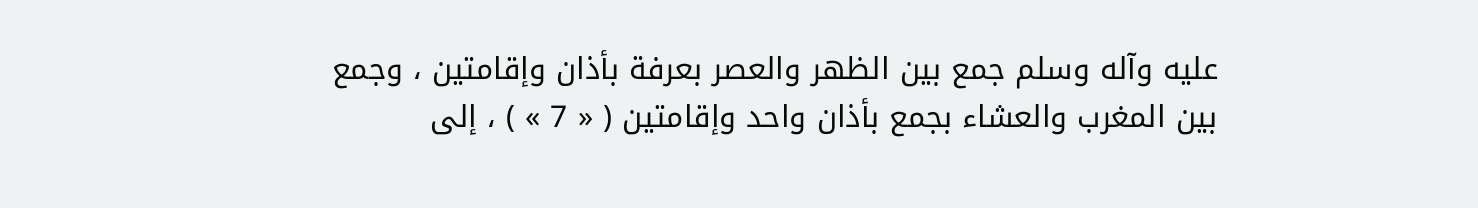عليه وآله وسلم جمع بين الظهر والعصر بعرفة بأذان وإقامتين ، وجمع بين المغرب والعشاء بجمع بأذان واحد وإقامتين ( « 7 » ) ، إلى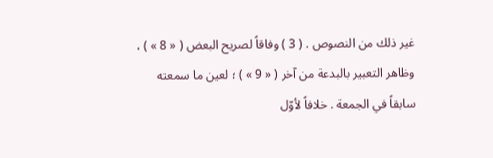غير ذلك من النصوص . ( 3 ) وفاقاً لصريح البعض ( « 8 » ) ، وظاهر التعبير بالبدعة من آخر ( « 9 » ) ؛ لعين ما سمعته سابقاً في الجمعة . خلافاً لأوّل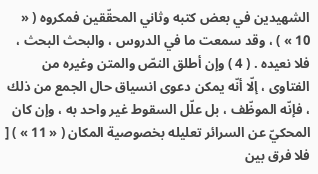الشهيدين في بعض كتبه وثاني المحقّقين فمكروه ( « 10 » ) ، وقد سمعت ما في الدروس ، والبحث البحث ، فلا نعيده . ( 4 ) وإن أطلق النصّ والمتن وغيره من الفتاوى ، إلّا أنّه يمكن دعوى انسياق حال الجمع من ذلك ، فإنّه الموظّف ، بل علّل السقوط غير واحد به ، وإن كان المحكيّ عن السرائر تعليله بخصوصية المكان ( « 11 » ) [ فلا فرق بين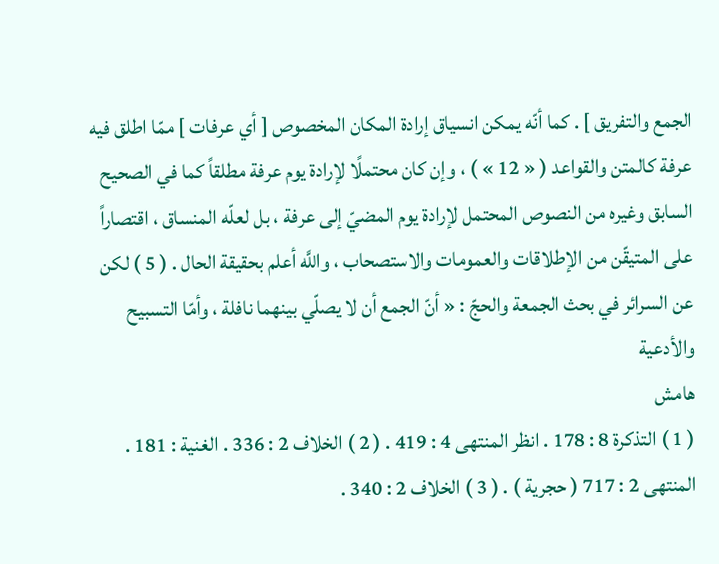الجمع والتفريق ] . كما أنّه يمكن انسياق إرادة المكان المخصوص [ أي عرفات ] ممّا اطلق فيه عرفة كالمتن والقواعد ( « 12 » ) ، وإن كان محتملًا لإرادة يوم عرفة مطلقاً كما في الصحيح السابق وغيره من النصوص المحتمل لإرادة يوم المضيّ إلى عرفة ، بل لعلّه المنساق ، اقتصاراً على المتيقّن من الإطلاقات والعمومات والاستصحاب ، واللَّه أعلم بحقيقة الحال . ( 5 ) لكن عن السرائر في بحث الجمعة والحجّ : « أنّ الجمع أن لا يصلّي بينهما نافلة ، وأمّا التسبيح والأدعية
هامش
( 1 ) التذكرة 8 : 178 . انظر المنتهى 4 : 419 . ( 2 ) الخلاف 2 : 336 . الغنية : 181 . المنتهى 2 : 717 ( حجرية ) . ( 3 ) الخلاف 2 : 340 .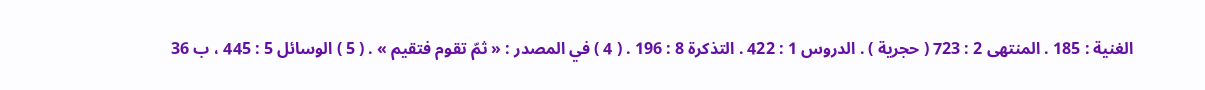الغنية : 185 . المنتهى 2 : 723 ( حجرية ) . الدروس 1 : 422 . التذكرة 8 : 196 . ( 4 ) في المصدر : « ثمّ تقوم فتقيم » . ( 5 ) الوسائل 5 : 445 ، ب 36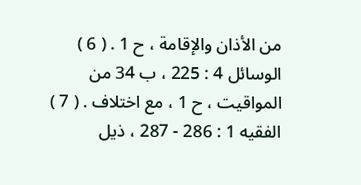من الأذان والإقامة ، ح 1 . ( 6 ) الوسائل 4 : 225 ، ب 34 من المواقيت ، ح 1 ، مع اختلاف . ( 7 ) الفقيه 1 : 286 - 287 ، ذيل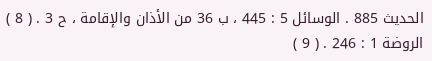الحديث 885 . الوسائل 5 : 445 ، ب 36 من الأذان والإقامة ، ح 3 . ( 8 ) الروضة 1 : 246 . ( 9 )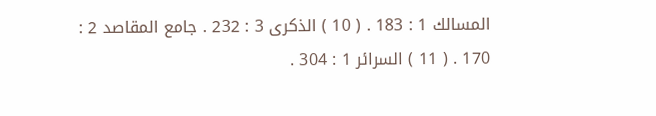المسالك 1 : 183 . ( 10 ) الذكرى 3 : 232 . جامع المقاصد 2 : 170 . ( 11 ) السرائر 1 : 304 .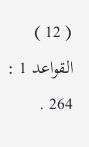( 12 ) القواعد 1 : 264 .